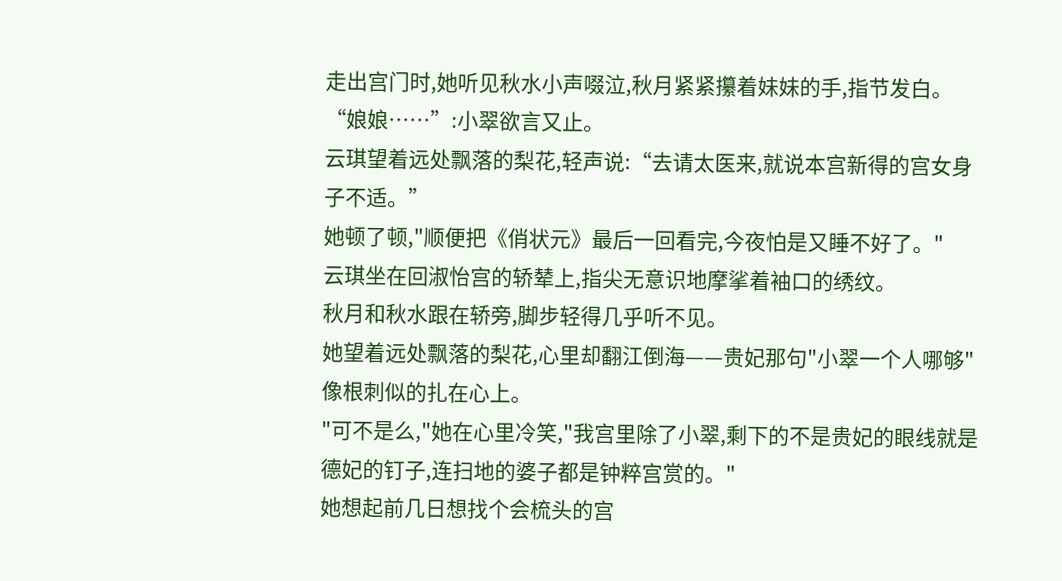走出宫门时,她听见秋水小声啜泣,秋月紧紧攥着妹妹的手,指节发白。
“娘娘……”:小翠欲言又止。
云琪望着远处飘落的梨花,轻声说:“去请太医来,就说本宫新得的宫女身子不适。”
她顿了顿,"顺便把《俏状元》最后一回看完,今夜怕是又睡不好了。"
云琪坐在回淑怡宫的轿辇上,指尖无意识地摩挲着袖口的绣纹。
秋月和秋水跟在轿旁,脚步轻得几乎听不见。
她望着远处飘落的梨花,心里却翻江倒海——贵妃那句"小翠一个人哪够"像根刺似的扎在心上。
"可不是么,"她在心里冷笑,"我宫里除了小翠,剩下的不是贵妃的眼线就是德妃的钉子,连扫地的婆子都是钟粹宫赏的。"
她想起前几日想找个会梳头的宫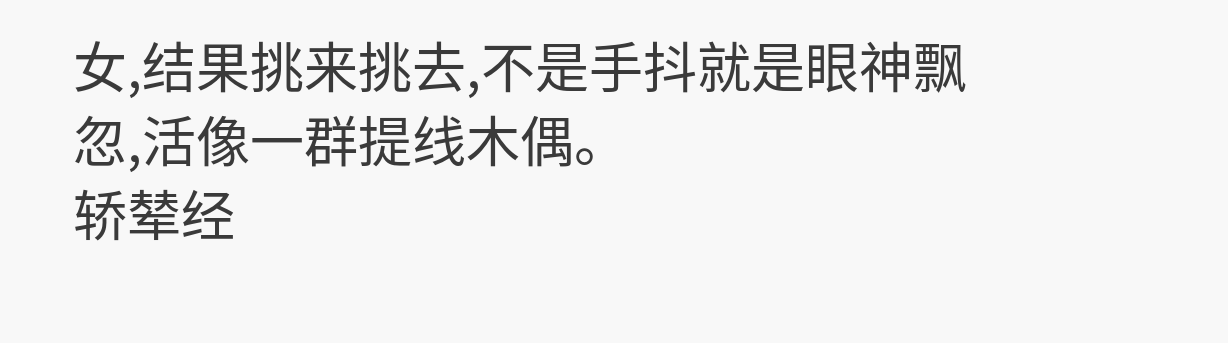女,结果挑来挑去,不是手抖就是眼神飘忽,活像一群提线木偶。
轿辇经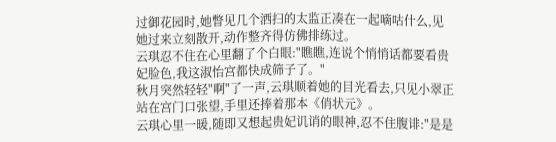过御花园时,她瞥见几个洒扫的太监正凑在一起嘀咕什么,见她过来立刻散开,动作整齐得仿佛排练过。
云琪忍不住在心里翻了个白眼:"瞧瞧,连说个悄悄话都要看贵妃脸色,我这淑怡宫都快成筛子了。"
秋月突然轻轻"啊"了一声,云琪顺着她的目光看去,只见小翠正站在宫门口张望,手里还捧着那本《俏状元》。
云琪心里一暖,随即又想起贵妃讥诮的眼神,忍不住腹诽:"是是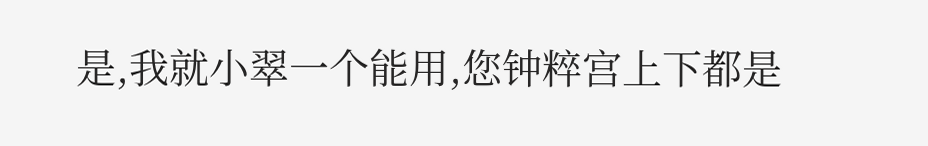是,我就小翠一个能用,您钟粹宫上下都是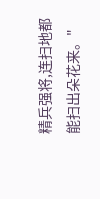精兵强将,连扫地都能扫出朵花来。"